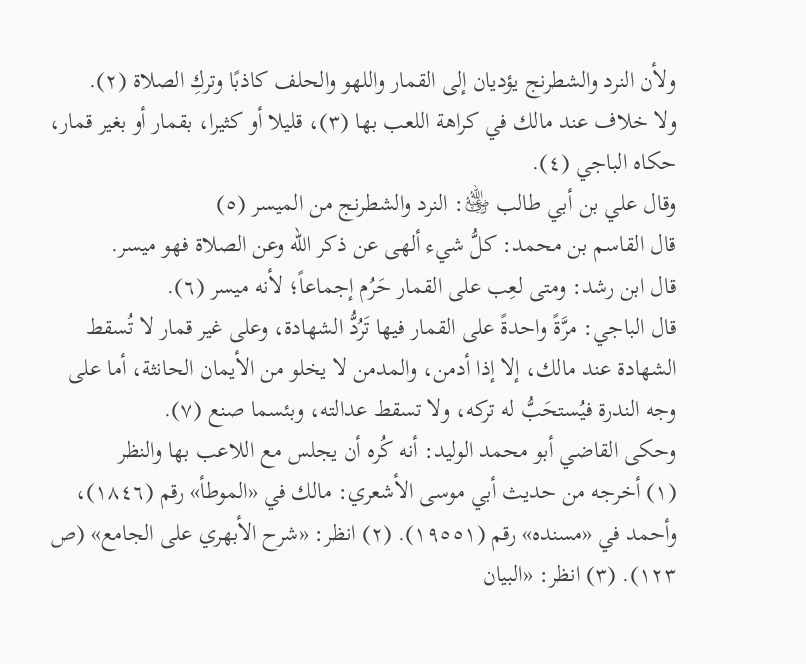ولأن النرد والشطرنج يؤديان إلى القمار واللهو والحلف كاذبًا وتركِ الصلاة (٢).
ولا خلاف عند مالك في كراهة اللعب بها (٣)، قليلا أو كثيرا، بقمار أو بغير قمار، حكاه الباجي (٤).
وقال علي بن أبي طالب ﵁: النرد والشطرنج من الميسر (٥)
قال القاسم بن محمد: كلُّ شيء ألهى عن ذكر الله وعن الصلاة فهو ميسر.
قال ابن رشد: ومتى لعِب على القمار حَرُم إجماعاً؛ لأنه ميسر (٦).
قال الباجي: مرَّةً واحدةً على القمار فيها تَرُدُّ الشهادة، وعلى غير قمار لا تُسقط الشهادة عند مالك، إلا إذا أدمن، والمدمن لا يخلو من الأيمان الحانثة، أما على وجه الندرة فيُستحَبُّ له تركه، ولا تسقط عدالته، وبئسما صنع (٧).
وحكى القاضي أبو محمد الوليد: أنه كُره أن يجلس مع اللاعب بها والنظر
(١) أخرجه من حديث أبي موسى الأشعري: مالك في «الموطأ» رقم (١٨٤٦)، وأحمد في «مسنده» رقم (١٩٥٥١). (٢) انظر: «شرح الأبهري على الجامع» (ص ١٢٣). (٣) انظر: «البيان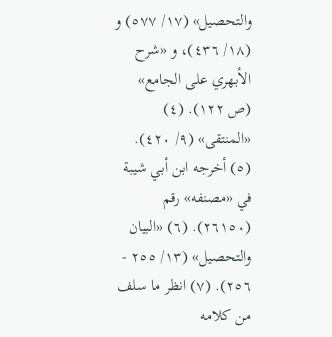والتحصيل» (١٧/ ٥٧٧) و (١٨/ ٤٣٦)، و «شرح الأبهري على الجامع» (ص ١٢٢). (٤) «المنتقى» (٩/ ٤٢٠). (٥) أخرجه ابن أبي شيبة في «مصنفه» رقم (٢٦١٥٠). (٦) «البيان والتحصيل» (١٣/ ٢٥٥ - ٢٥٦). (٧) انظر ما سلف من كلامه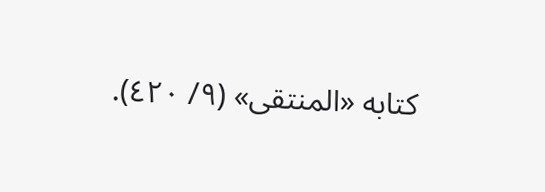كتابه «المنتقى» (٩/ ٤٢٠).